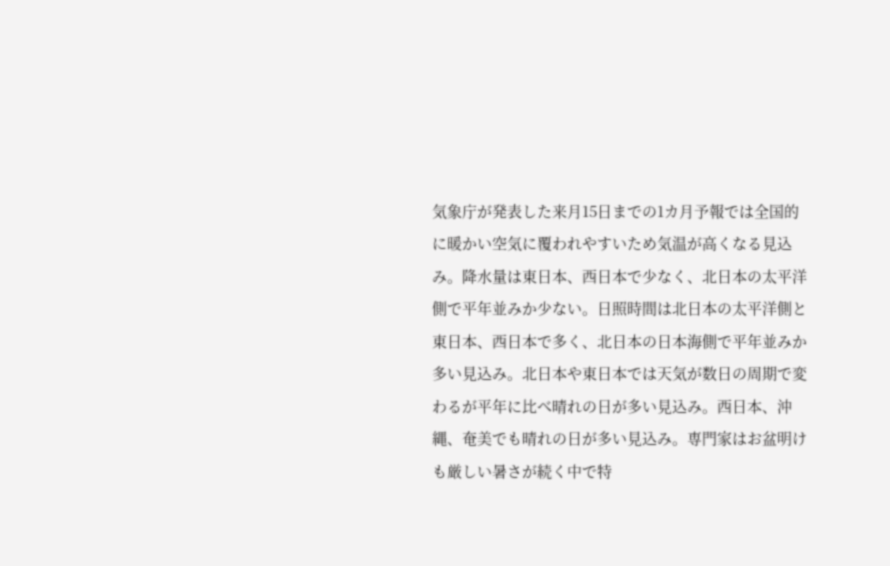気象庁が発表した来月15日までの1カ月予報では全国的に暖かい空気に覆われやすいため気温が高くなる見込み。降水量は東日本、西日本で少なく、北日本の太平洋側で平年並みか少ない。日照時間は北日本の太平洋側と東日本、西日本で多く、北日本の日本海側で平年並みか多い見込み。北日本や東日本では天気が数日の周期で変わるが平年に比べ晴れの日が多い見込み。西日本、沖縄、奄美でも晴れの日が多い見込み。専門家はお盆明けも厳しい暑さが続く中で特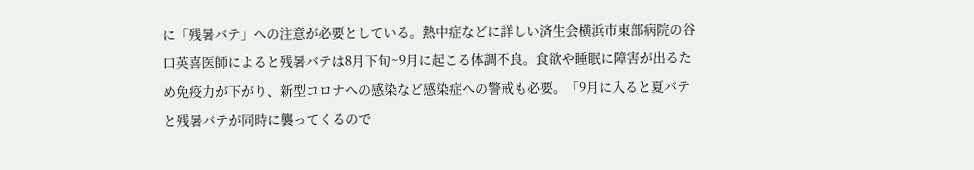に「残暑バテ」への注意が必要としている。熱中症などに詳しい済生会横浜市東部病院の谷口英喜医師によると残暑バテは8月下旬~9月に起こる体調不良。食欲や睡眠に障害が出るため免疫力が下がり、新型コロナへの感染など感染症への警戒も必要。「9月に入ると夏バテと残暑バテが同時に襲ってくるので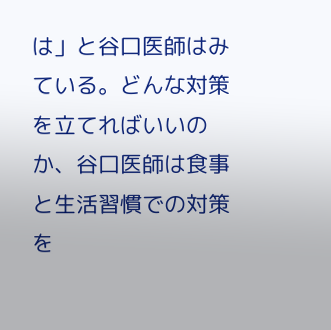は」と谷口医師はみている。どんな対策を立てればいいのか、谷口医師は食事と生活習慣での対策を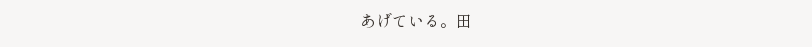あげている。田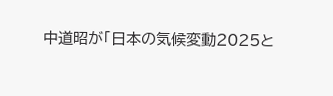中道昭が「日本の気候変動2025と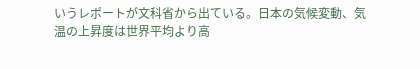いうレポートが文科省から出ている。日本の気候変動、気温の上昇度は世界平均より高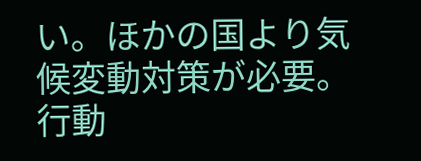い。ほかの国より気候変動対策が必要。行動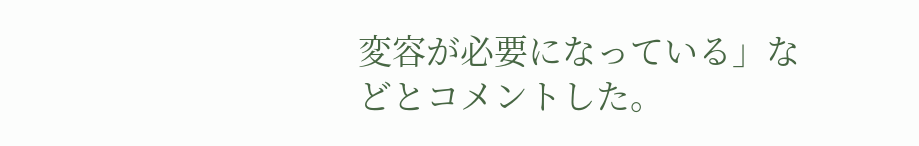変容が必要になっている」などとコメントした。